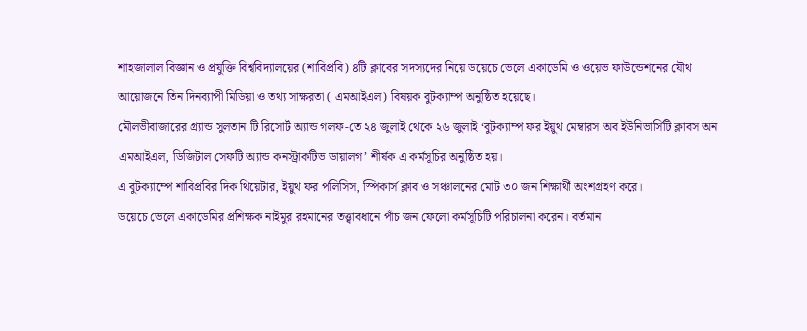শাহজালাল বিজ্ঞান ও প্রযুক্তি বিশ্ববিদ্যালয়ের (শাবিপ্রবি) ৪টি ক্লাবের সদস্যদের নিয়ে ডয়েচে ভেলে একাডেমি ও ওয়েভ ফাউন্ডেশনের যৌথ আয়োজনে তিন দিনব্যাপী মিডিয়া ও তথ্য সাক্ষরতা ( এমআইএল) বিষয়ক বুটক্যাম্প অনুষ্ঠিত হয়েছে।
মৌলভীবাজারের গ্র্যান্ড সুলতান টি রিসোর্ট অ্যান্ড গলফ-তে ২৪ জুলাই থেকে ২৬ জুলাই ‘বুটক্যাম্প ফর ইয়ুথ মেম্বারস অব ইউনিভার্সিটি ক্লাবস অন এমআইএল, ডিজিটাল সেফটি অ্যান্ড কনস্ট্রাকটিভ ডায়ালগ’ শীর্ষক এ কর্মসূচির অনুষ্ঠিত হয়।
এ বুটক্যাম্পে শাবিপ্রবির দিক থিয়েটার, ইয়ুথ ফর পলিসিস, স্পিকার্স ক্লাব ও সঞ্চালনের মোট ৩০ জন শিক্ষার্থী অংশগ্রহণ করে।
ডয়েচে ভেলে একাডেমির প্রশিক্ষক নাইমুর রহমানের তত্ত্বাবধানে পাঁচ জন ফেলো কর্মসূচিটি পরিচালনা করেন। বর্তমান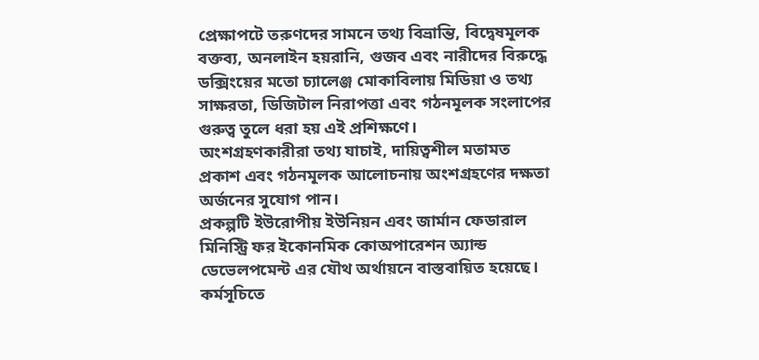প্রেক্ষাপটে তরুণদের সামনে তথ্য বিভ্রান্তি, বিদ্বেষমূলক বক্তব্য, অনলাইন হয়রানি, গুজব এবং নারীদের বিরুদ্ধে ডক্সিংয়ের মতো চ্যালেঞ্জ মোকাবিলায় মিডিয়া ও তথ্য সাক্ষরতা, ডিজিটাল নিরাপত্তা এবং গঠনমূলক সংলাপের গুরুত্ব তুলে ধরা হয় এই প্রশিক্ষণে।
অংশগ্রহণকারীরা তথ্য যাচাই, দায়িত্বশীল মতামত প্রকাশ এবং গঠনমূলক আলোচনায় অংশগ্রহণের দক্ষতা অর্জনের সুযোগ পান।
প্রকল্পটি ইউরোপীয় ইউনিয়ন এবং জার্মান ফেডারাল মিনিস্ট্রি ফর ইকোনমিক কোঅপারেশন অ্যান্ড ডেভেলপমেন্ট এর যৌথ অর্থায়নে বাস্তবায়িত হয়েছে।
কর্মসূচিতে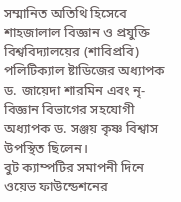সম্মানিত অতিথি হিসেবে শাহজালাল বিজ্ঞান ও প্রযুক্তি বিশ্ববিদ্যালয়ের (শাবিপ্রবি) পলিটিক্যাল ষ্টাডিজের অধ্যাপক ড. জায়েদা শারমিন এবং নৃ-বিজ্ঞান বিভাগের সহযোগী অধ্যাপক ড. সঞ্জয় কৃষ্ণ বিশ্বাস উপস্থিত ছিলেন।
বুট ক্যাম্পটির সমাপনী দিনে ওয়েভ ফাউন্ডেশনের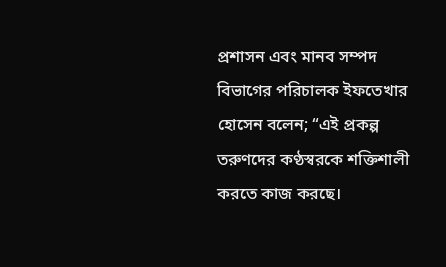প্রশাসন এবং মানব সম্পদ বিভাগের পরিচালক ইফতেখার হোসেন বলেন; “এই প্রকল্প তরুণদের কণ্ঠস্বরকে শক্তিশালী করতে কাজ করছে।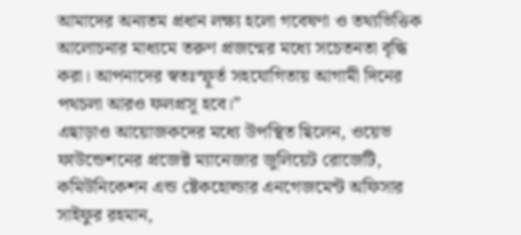আমাদের অন্যতম প্রধান লক্ষ্য হলো গবেষণা ও তথ্যভিত্তিক আলোচনার মাধ্যমে তরুণ প্রজন্মের মধ্যে সচেতনতা বৃদ্ধি করা। আপনাদের স্বতঃস্ফূর্ত সহযোগিতায় আগামী দিনের পথচলা আরও ফলপ্রসূ হবে।”
এছাড়াও আয়োজকদের মধ্যে উপস্থিত ছিলেন, ওয়েভ ফাউন্ডেশনের প্রজেক্ট ম্যানেজার জুলিয়েট রোজেটি, কমিউনিকেশন এন্ড ষ্টেকহোল্ডার এনগেজমেন্ট অফিসার সাইফুর রহমান,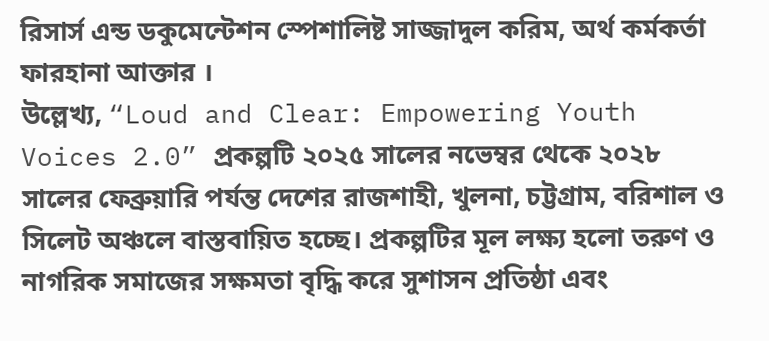রিসার্স এন্ড ডকুমেন্টেশন স্পেশালিষ্ট সাজ্জাদুল করিম, অর্থ কর্মকর্তা ফারহানা আক্তার ।
উল্লেখ্য, “Loud and Clear: Empowering Youth Voices 2.0” প্রকল্পটি ২০২৫ সালের নভেম্বর থেকে ২০২৮ সালের ফেব্রুয়ারি পর্যন্ত দেশের রাজশাহী, খুলনা, চট্টগ্রাম, বরিশাল ও সিলেট অঞ্চলে বাস্তবায়িত হচ্ছে। প্রকল্পটির মূল লক্ষ্য হলো তরুণ ও নাগরিক সমাজের সক্ষমতা বৃদ্ধি করে সুশাসন প্রতিষ্ঠা এবং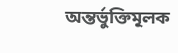অন্তর্ভুক্তিমূলক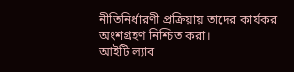নীতিনির্ধারণী প্রক্রিয়ায় তাদের কার্যকর অংশগ্রহণ নিশ্চিত করা।
আইটি ল্যাব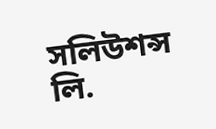সলিউশন্স লি.